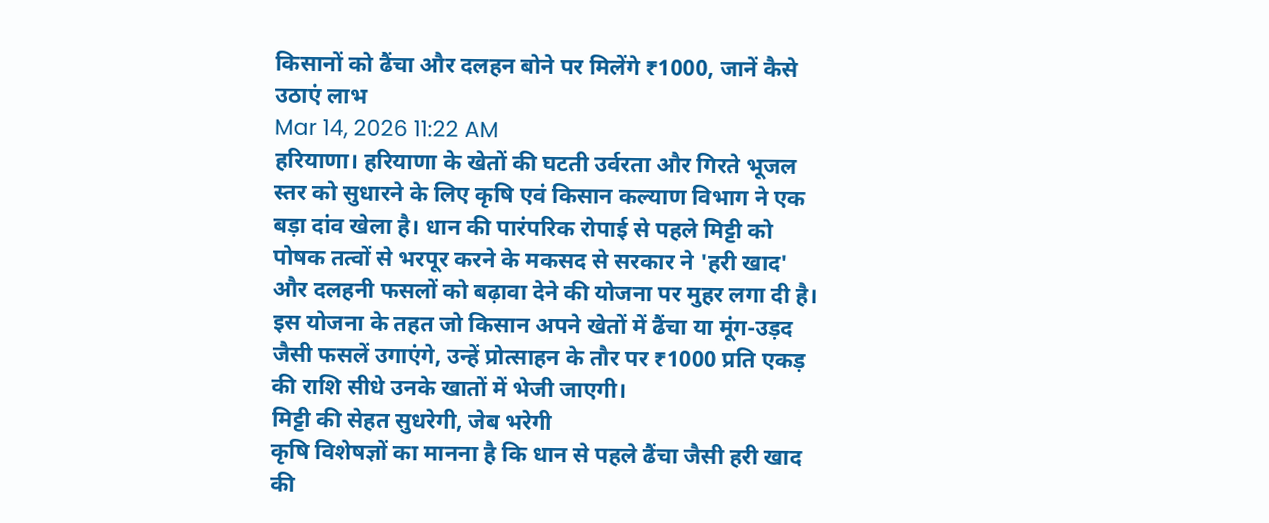किसानों को ढैंचा और दलहन बोने पर मिलेंगे ₹1000, जानें कैसे उठाएं लाभ
Mar 14, 2026 11:22 AM
हरियाणा। हरियाणा के खेतों की घटती उर्वरता और गिरते भूजल स्तर को सुधारने के लिए कृषि एवं किसान कल्याण विभाग ने एक बड़ा दांव खेला है। धान की पारंपरिक रोपाई से पहले मिट्टी को पोषक तत्वों से भरपूर करने के मकसद से सरकार ने 'हरी खाद' और दलहनी फसलों को बढ़ावा देने की योजना पर मुहर लगा दी है। इस योजना के तहत जो किसान अपने खेतों में ढैंचा या मूंग-उड़द जैसी फसलें उगाएंगे, उन्हें प्रोत्साहन के तौर पर ₹1000 प्रति एकड़ की राशि सीधे उनके खातों में भेजी जाएगी।
मिट्टी की सेहत सुधरेगी, जेब भरेगी
कृषि विशेषज्ञों का मानना है कि धान से पहले ढैंचा जैसी हरी खाद की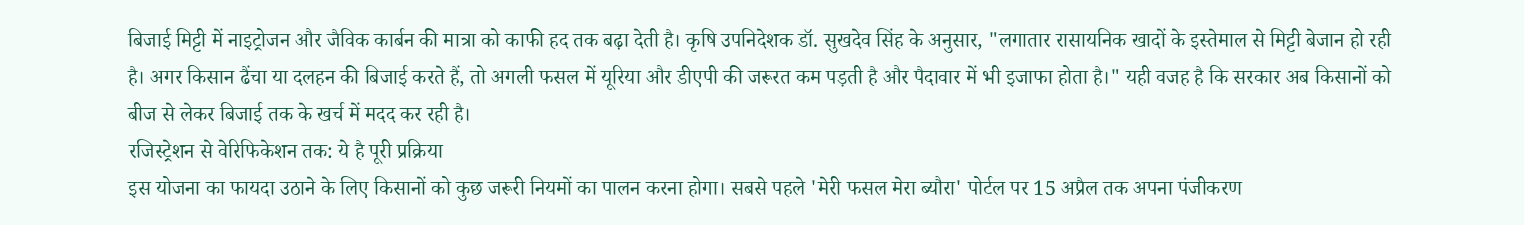बिजाई मिट्टी में नाइट्रोजन और जैविक कार्बन की मात्रा को काफी हद तक बढ़ा देती है। कृषि उपनिदेशक डॉ. सुखदेव सिंह के अनुसार, "लगातार रासायनिक खादों के इस्तेमाल से मिट्टी बेजान हो रही है। अगर किसान ढैंचा या दलहन की बिजाई करते हैं, तो अगली फसल में यूरिया और डीएपी की जरूरत कम पड़ती है और पैदावार में भी इजाफा होता है।" यही वजह है कि सरकार अब किसानों को बीज से लेकर बिजाई तक के खर्च में मदद कर रही है।
रजिस्ट्रेशन से वेरिफिकेशन तक: ये है पूरी प्रक्रिया
इस योजना का फायदा उठाने के लिए किसानों को कुछ जरूरी नियमों का पालन करना होगा। सबसे पहले 'मेरी फसल मेरा ब्यौरा' पोर्टल पर 15 अप्रैल तक अपना पंजीकरण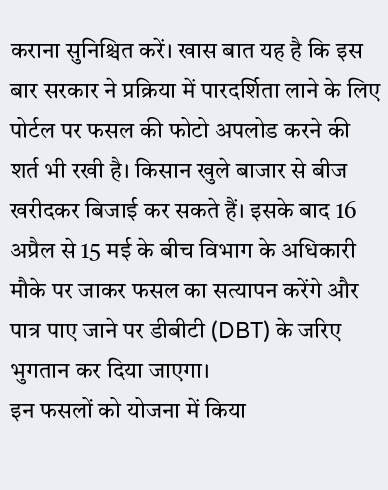कराना सुनिश्चित करें। खास बात यह है कि इस बार सरकार ने प्रक्रिया में पारदर्शिता लाने के लिए पोर्टल पर फसल की फोटो अपलोड करने की शर्त भी रखी है। किसान खुले बाजार से बीज खरीदकर बिजाई कर सकते हैं। इसके बाद 16 अप्रैल से 15 मई के बीच विभाग के अधिकारी मौके पर जाकर फसल का सत्यापन करेंगे और पात्र पाए जाने पर डीबीटी (DBT) के जरिए भुगतान कर दिया जाएगा।
इन फसलों को योजना में किया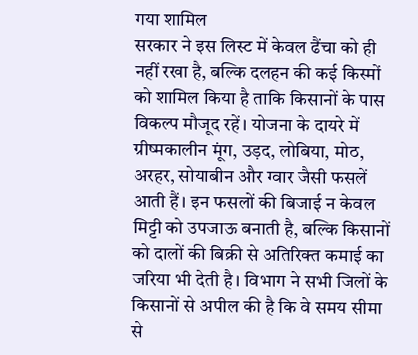गया शामिल
सरकार ने इस लिस्ट में केवल ढैंचा को ही नहीं रखा है, बल्कि दलहन की कई किस्मों को शामिल किया है ताकि किसानों के पास विकल्प मौजूद रहें। योजना के दायरे में ग्रीष्मकालीन मूंग, उड़द, लोबिया, मोठ, अरहर, सोयाबीन और ग्वार जैसी फसलें आती हैं। इन फसलों की बिजाई न केवल मिट्टी को उपजाऊ बनाती है, बल्कि किसानों को दालों की बिक्री से अतिरिक्त कमाई का जरिया भी देती है। विभाग ने सभी जिलों के किसानों से अपील की है कि वे समय सीमा से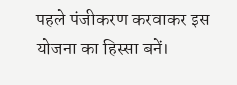पहले पंजीकरण करवाकर इस योजना का हिस्सा बनें।